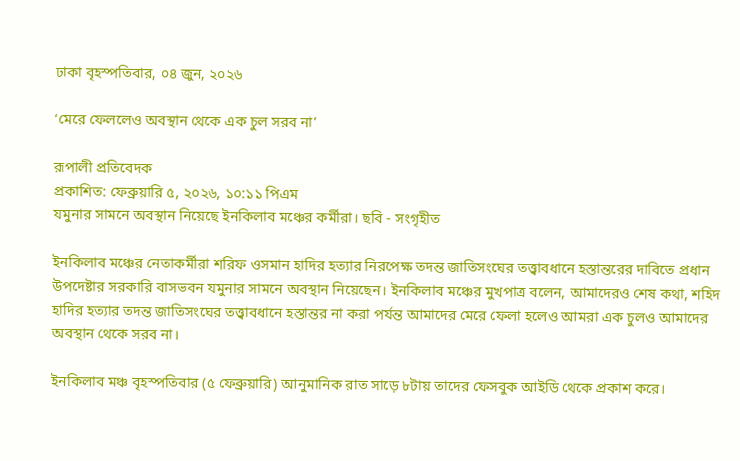ঢাকা বৃহস্পতিবার, ০৪ জুন, ২০২৬

‘মেরে ফেললেও অবস্থান থেকে এক চুল সরব না’

রূপালী প্রতিবেদক
প্রকাশিত: ফেব্রুয়ারি ৫, ২০২৬, ১০:১১ পিএম
যমুনার সামনে অবস্থান নিয়েছে ইনকিলাব মঞ্চের কর্মীরা। ছবি - সংগৃহীত

ইনকিলাব মঞ্চের নেতাকর্মীরা শরিফ ওসমান হাদির হত্যার নিরপেক্ষ তদন্ত জাতিসংঘের তত্ত্বাবধানে হস্তান্তরের দাবিতে প্রধান উপদেষ্টার সরকারি বাসভবন যমুনার সামনে অবস্থান নিয়েছেন। ইনকিলাব মঞ্চের মুখপাত্র বলেন, আমাদেরও শেষ কথা, শহিদ হাদির হত্যার তদন্ত জাতিসংঘের তত্ত্বাবধানে হস্তান্তর না করা পর্যন্ত আমাদের মেরে ফেলা হলেও আমরা এক চুলও আমাদের অবস্থান থেকে সরব না।

ইনকিলাব মঞ্চ বৃহস্পতিবার (৫ ফেব্রুয়ারি) আনুমানিক রাত সাড়ে ৮টায় তাদের ফেসবুক আইডি থেকে প্রকাশ করে।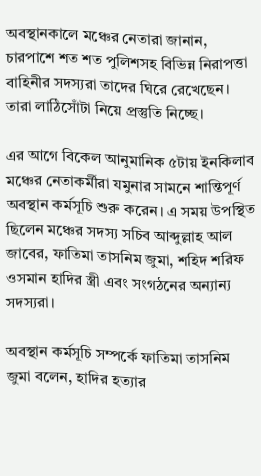অবস্থানকালে মঞ্চের নেতারা জানান, চারপাশে শত শত পুলিশসহ বিভিন্ন নিরাপত্তা বাহিনীর সদস্যরা তাদের ঘিরে রেখেছেন। তারা লাঠিসোঁটা নিয়ে প্রস্তুতি নিচ্ছে।

এর আগে বিকেল আনুমানিক ৫টায় ইনকিলাব মঞ্চের নেতাকর্মীরা যমুনার সামনে শান্তিপূর্ণ অবস্থান কর্মসূচি শুরু করেন। এ সময় উপস্থিত ছিলেন মঞ্চের সদস্য সচিব আব্দুল্লাহ আল জাবের, ফাতিমা তাসনিম জুমা, শহিদ শরিফ ওসমান হাদির স্ত্রী এবং সংগঠনের অন্যান্য সদস্যরা।

অবস্থান কর্মসূচি সম্পর্কে ফাতিমা তাসনিম জুমা বলেন, হাদির হত্যার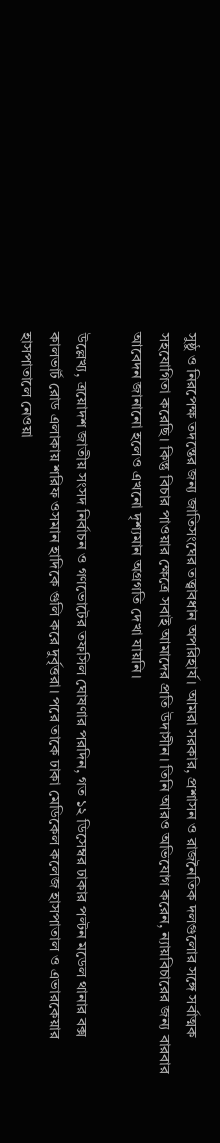সুষ্ঠু ও নিরপেক্ষ তদন্তের জন্য জাতিসংঘের তত্ত্বাবধান অপরিহার্য। আমরা সরকার, প্রশাসন ও রাজনৈতিক দলগুলোর সঙ্গে সর্বাত্মক সহযোগিতা করেছি। কিন্তু বিচার পাওয়ার ক্ষেত্রে সবাই আমাদের প্রতি উদাসীন। তিনি আরও অভিযোগ করেন, ন্যায়বিচারের জন্য বারবার আবেদন জানানো হলেও এখনো দৃশ্যমান অগ্রগতি দেখা যায়নি।

উল্লেখ্য, ত্রয়োদশ জাতীয় সংসদ নির্বাচন ও গণভোটের তফসিল ঘোষণার পরদিন, গত ১২ ডিসেম্বর ঢাকার পল্টন মডেল থানার বক্স কালভার্ট রোড এলাকায় শরিফ ওসমান হাদিকে গুলি করে দুর্বৃত্তরা। পরে তাকে ঢাকা মেডিকেল কলেজ হাসপাতাল ও এভারকেয়ার হাসপাতালে নেওয়া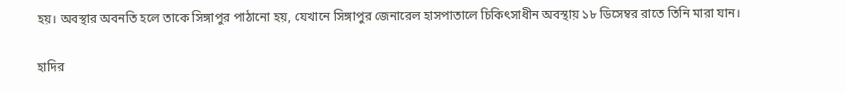হয়। অবস্থার অবনতি হলে তাকে সিঙ্গাপুর পাঠানো হয়, যেখানে সিঙ্গাপুর জেনারেল হাসপাতালে চিকিৎসাধীন অবস্থায় ১৮ ডিসেম্বর রাতে তিনি মারা যান।

হাদির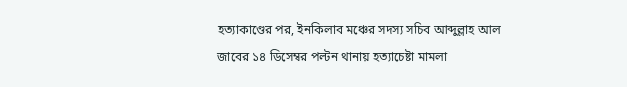হত্যাকাণ্ডের পর, ইনকিলাব মঞ্চের সদস্য সচিব আব্দুল্লাহ আল জাবের ১৪ ডিসেম্বর পল্টন থানায় হত্যাচেষ্টা মামলা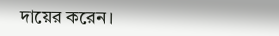দায়ের করেন।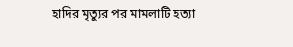হাদির মৃত্যুর পর মামলাটি হত্যা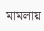মামলায়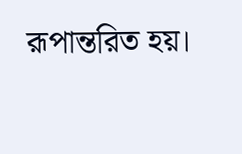রূপান্তরিত হয়।